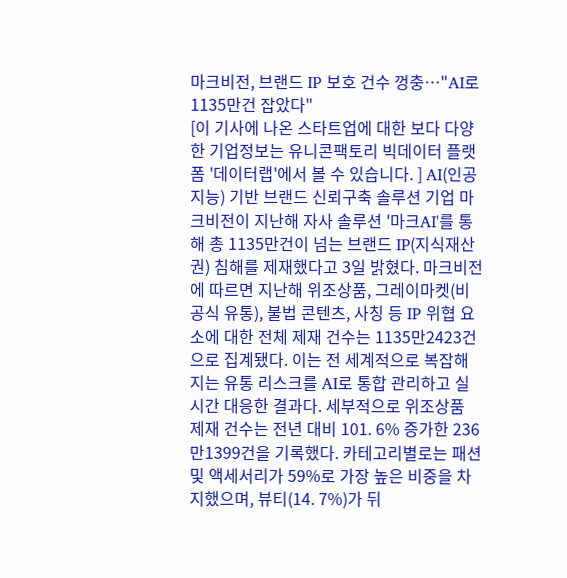마크비전, 브랜드 IP 보호 건수 껑충…"AI로 1135만건 잡았다"
[이 기사에 나온 스타트업에 대한 보다 다양한 기업정보는 유니콘팩토리 빅데이터 플랫폼 '데이터랩'에서 볼 수 있습니다. ] AI(인공지능) 기반 브랜드 신뢰구축 솔루션 기업 마크비전이 지난해 자사 솔루션 '마크AI'를 통해 총 1135만건이 넘는 브랜드 IP(지식재산권) 침해를 제재했다고 3일 밝혔다. 마크비전에 따르면 지난해 위조상품, 그레이마켓(비공식 유통), 불법 콘텐츠, 사칭 등 IP 위협 요소에 대한 전체 제재 건수는 1135만2423건으로 집계됐다. 이는 전 세계적으로 복잡해지는 유통 리스크를 AI로 통합 관리하고 실시간 대응한 결과다. 세부적으로 위조상품 제재 건수는 전년 대비 101. 6% 증가한 236만1399건을 기록했다. 카테고리별로는 패션 및 액세서리가 59%로 가장 높은 비중을 차지했으며, 뷰티(14. 7%)가 뒤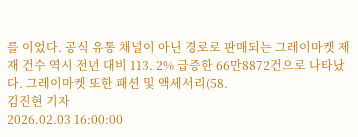를 이었다. 공식 유통 채널이 아닌 경로로 판매되는 그레이마켓 제재 건수 역시 전년 대비 113. 2% 급증한 66만8872건으로 나타났다. 그레이마켓 또한 패션 및 액세서리(58.
김진현 기자
2026.02.03 16:00:00